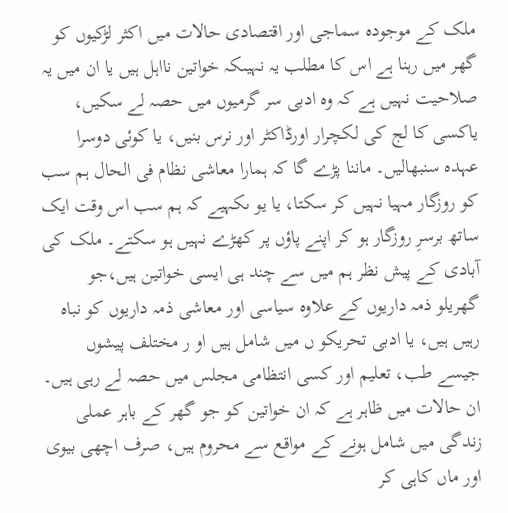ملک کے موجودہ سماجی اور اقتصادی حالات میں اکثر لڑکیوں کو گھر میں رہنا ہے اس کا مطلب یہ نہیںکہ خواتین نااہل ہیں یا ان میں یہ صلاحیت نہیں ہے کہ وہ ادبی سر گرمیوں میں حصہ لے سکیں، یاکسی کا لج کی لکچرار اورڈاکٹر اور نرس بنیں، یا کوئی دوسرا عہدہ سنبھالیں۔ ماننا پڑے گا کہ ہمارا معاشی نظام فی الحال ہم سب کو روزگار مہیا نہیں کر سکتا، یا یو ںکہیے کہ ہم سب اس وقت ایک ساتھ برسرِ روزگار ہو کر اپنے پاؤں پر کھڑے نہیں ہو سکتے۔ ملک کی آبادی کے پیش نظر ہم میں سے چند ہی ایسی خواتین ہیں،جو گھریلو ذمہ داریوں کے علاوہ سیاسی اور معاشی ذمہ داریوں کو نباہ رہیں ہیں، یا ادبی تحریکو ں میں شامل ہیں او ر مختلف پیشوں جیسے طب، تعلیم اور کسی انتظامی مجلس میں حصہ لے رہی ہیں۔ ان حالات میں ظاہر ہے کہ ان خواتین کو جو گھر کے باہر عملی زندگی میں شامل ہونے کے مواقع سے محروم ہیں، صرف اچھی بیوی اور ماں کاہی کر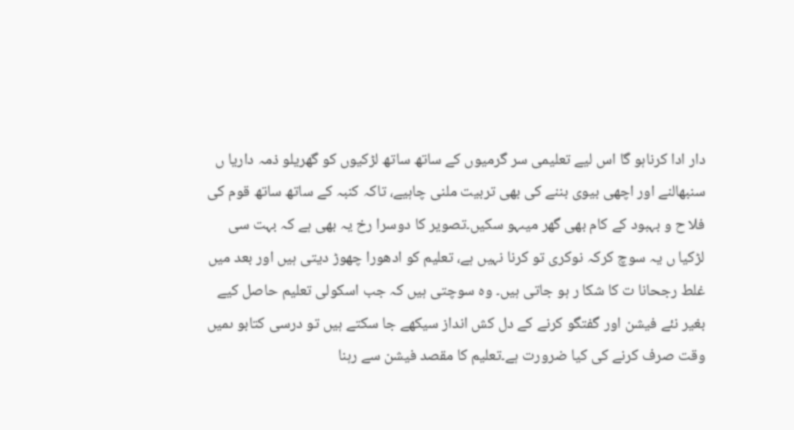دار ادا کرناہو گا اس لیے تعلیمی سر گرمیوں کے ساتھ ساتھ لڑکیوں کو گھریلو ذمہ داریا ں سنبھالنے اور اچھی بیوی بننے کی بھی تربیت ملنی چاہیے، تاکہ کنبہ کے ساتھ ساتھ قوم کی فلا ح و بہبود کے کام بھی گھر میںہو سکیں۔تصویر کا دوسرا رخ یہ بھی ہے کہ بہت سی لڑکیا ں یہ سوچ کرکہ نوکری تو کرنا نہیں ہے، تعلیم کو ادھورا چھوڑ دیتی ہیں اور بعد میں غلط رجحانا ت کا شکا ر ہو جاتی ہیں۔ وہ سوچتی ہیں کہ جب اسکولی تعلیم حاصل کیے بغیر نئے فیشن اور گفتگو کرنے کے دل کش انداز سیکھے جا سکتے ہیں تو درسی کتابو ںمیں وقت صرف کرنے کی کیا ضرورت ہے۔تعلیم کا مقصد فیشن سے رہنا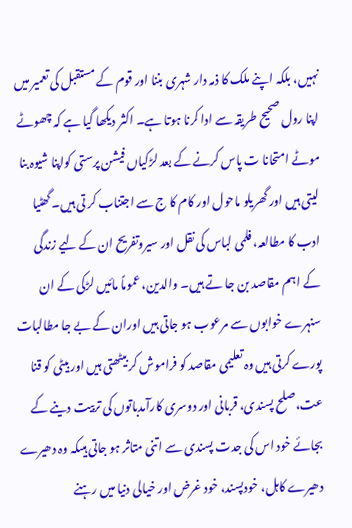نہیں، بلکہ اپنے ملک کا ذمہ دار شہری بننا اور قوم کے مستقبل کی تعمیر میں اپنا رول صحیح طریقہ سے ادا کرنا ہوتا ہے۔ اکثر دیکھا گیا ہے کہ چھوٹے موٹے امتحانا ت پاس کرنے کے بعد لڑکیاں فیشن پرستی کواپنا شیوہ بنا لیتی ہیں اور گھریلو ماحول اور کام کا ج سے اجتناب کر تی ہیں۔ گھٹیا ادب کا مطالعہ، فلمی لباس کی نقل اور سیروتفریح ان کے لیے زندگی کے اہم مقاصد بن جا تے ہیں۔ والدین، عموماً مائیں لڑکی کے ان سنہرے خوابوں سے مرعوب ہو جاتی ہیں اوران کے بے جا مطالبات پورے کرتی ہیں وہ تعلیمی مقاصد کو فراموش کر بیٹھتی ہیں اور بیٹی کو قنا عت،صلح پسندی، قربانی اور دوسری کارآمدباتوں کی تربیت دینے کے بجائے خود اس کی جدت پسندی سے اتنی متاثر ہو جاتی ہیںکہ وہ دھیرے دھیرے کاہل، خودپسند، خود غرض اور خیالی دنیا میں رہنے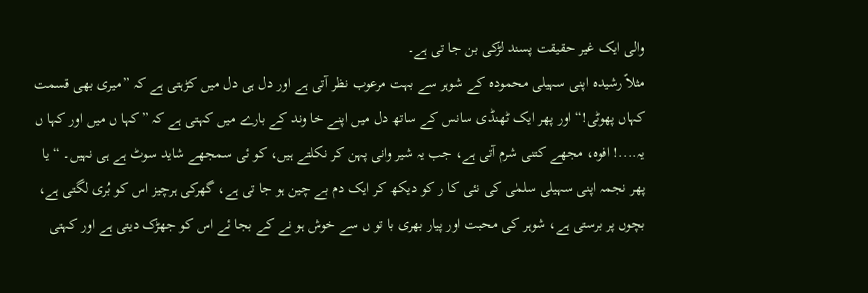والی ایک غیر حقیقت پسند لڑکی بن جا تی ہے۔
مثلاً رشیدہ اپنی سہیلی محمودہ کے شوہر سے بہت مرعوب نظر آتی ہے اور دل ہی دل میں کڑہتی ہے کہ ”میری بھی قسمت کہاں پھوٹی!“ اور پھر ایک ٹھنڈی سانس کے ساتھ دل میں اپنے خا وند کے بارے میں کہتی ہے کہ ”کہا ں میں اور کہا ں یہ....! افوہ، مجھے کتنی شرم آتی ہے، جب یہ شیر وانی پہن کر نکلتے ہیں، کو ئی سمجھے شاید سوٹ ہے ہی نہیں۔ “ یا پھر نجمہ اپنی سہیلی سلمٰی کی نئی کا ر کو دیکھ کر ایک دم بے چین ہو جا تی ہے، گھرکی ہرچیز اس کو بُری لگتی ہے، بچوں پر برستی ہے، شوہر کی محبت اور پیار بھری با تو ں سے خوش ہو نے کے بجا ئے اس کو جھڑک دیتی ہے اور کہتی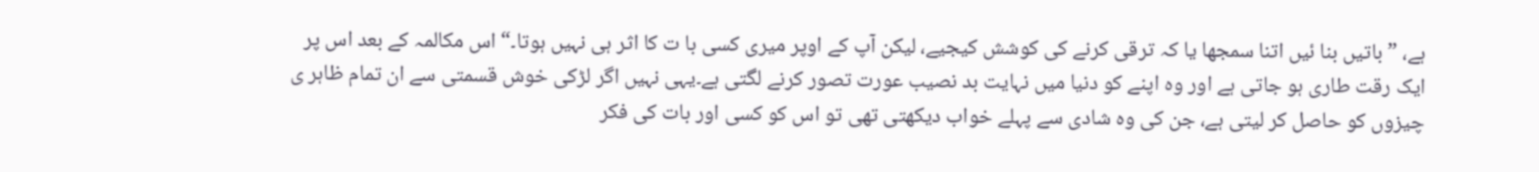ہے، ”باتیں بنا ئیں اتنا سمجھا یا کہ ترقی کرنے کی کوشش کیجیے، لیکن آپ کے اوپر میری کسی با ت کا اثر ہی نہیں ہوتا۔“ اس مکالمہ کے بعد اس پر ایک رقت طاری ہو جاتی ہے اور وہ اپنے کو دنیا میں نہایت بد نصیب عورت تصور کرنے لگتی ہے۔یہی نہیں اگر لڑکی خوش قسمتی سے ان تمام ظاہر ی چیزوں کو حاصل کر لیتی ہے، جن کی وہ شادی سے پہلے خواب دیکھتی تھی تو اس کو کسی اور بات کی فکر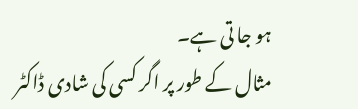ہو جا تی ہے۔
مثال کے طور پر اگر کسی کی شادی ڈاکٹر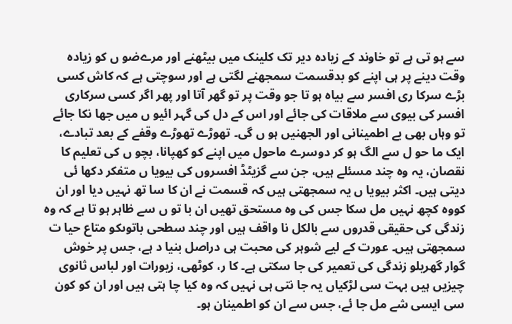سے ہو تی ہے تو خاوند کے زیادہ دیر تک کلینک میں بیٹھنے اور مرےضو ں کو زیادہ وقت دینے پر ہی اپنے کو بدقسمت سمجھنے لگتی ہے اور سوچتی ہے کہ کاش کسی بڑے سرکا ری افسر سے بیاہ ہو تا جو وقت پر تو گھر آتا اور پھر اگر کسی سرکاری افسر کی بیوی سے ملاقات کی جائے اور اس کے دل کی گہر ائیو ں میں جھا نکا جائے تو وہاں بھی بے اطمینانی اور الجھنیں ہو ں گی۔ تھوڑے تھوڑے وقفے کے بعد تبادے، ایک ما حو ل سے الگ ہو کر دوسرے ماحول میں اپنے کو کھپانا، بچو ں کی تعلیم کا نقصان، یہ وہ چند مسئلے ہیں، جن سے گزیٹڈ افسروں کی بیویا ں متفکر دکھا ئی دیتی ہیں۔ اکثر بیویا ں یہ سمجھتی ہیں کہ قسمت نے ان کا سا تھ نہیں دیا اور ان کووہ کچھ نہیں مل سکا جس کی وہ مستحق تھیں ان با تو ں سے ظاہر ہو تا ہے کہ وہ زندگی کی حقیقی قدروں سے بالکل نا واقف ہیں اور چند سطحی باتوںکو متاع حیا ت سمجھتی ہیں۔ عورت کے لیے شوہر کی محبت ہی دراصل بنیا د ہے، جس پر خوش گوار گھریلو زندگی کی تعمیر کی جا سکتی ہے۔ کا ر، کوٹھی، زیورات اور لباس ثانوی چیزیں ہیں بہت سی لڑکیاں یہ جا نتی ہی نہیں کہ وہ کیا چا ہتی ہیں اور ان کو کون سی ایسی شے مل جا ئے، جس سے ان کو اطمینان ہو۔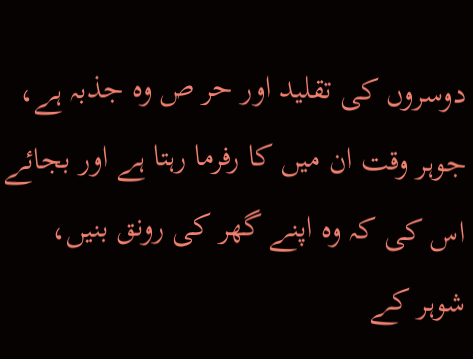دوسروں کی تقلید اور حر ص وہ جذبہ ہے، جوہر وقت ان میں کا رفرما رہتا ہے اور بجائے اس کی کہ وہ اپنے گھر کی رونق بنیں، شوہر کے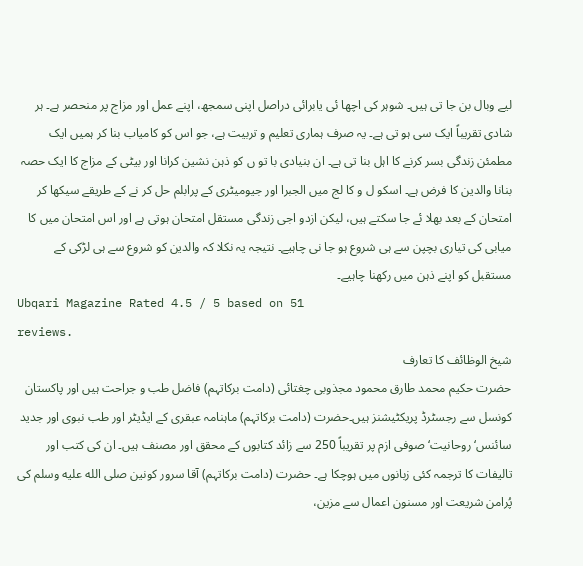لیے وبال بن جا تی ہیں۔ شوہر کی اچھا ئی یابرائی دراصل اپنی سمجھ، اپنے عمل اور مزاج پر منحصر ہے۔ ہر شادی تقریباً ایک سی ہو تی ہے۔ یہ صرف ہماری تعلیم و تربیت ہے، جو اس کو کامیاب بنا کر ہمیں ایک مطمئن زندگی بسر کرنے کا اہل بنا تی ہے۔ ان بنیادی با تو ں کو ذہن نشین کرانا اور بیٹی کے مزاج کا ایک حصہ بنانا والدین کا فرض ہے۔ اسکو ل و کا لج میں الجبرا اور جیومیٹری کے پرابلم حل کر نے کے طریقے سیکھا کر امتحان کے بعد بھلا ئے جا سکتے ہیں، لیکن ازدو اجی زندگی مستقل امتحان ہوتی ہے اور اس امتحان میں کا میابی کی تیاری بچپن سے ہی شروع ہو جا نی چاہیے۔ نتیجہ یہ نکلا کہ والدین کو شروع سے ہی لڑکی کے مستقبل کو اپنے ذہن میں رکھنا چاہیے۔
Ubqari Magazine Rated 4.5 / 5 based on 51
reviews.
شیخ الوظائف کا تعارف
حضرت حکیم محمد طارق محمود مجذوبی چغتائی (دامت برکاتہم) فاضل طب و جراحت ہیں اور پاکستان کونسل سے رجسٹرڈ پریکٹیشنز ہیں۔حضرت (دامت برکاتہم) ماہنامہ عبقری کے ایڈیٹر اور طب نبوی اور جدید سائنس‘ روحانیت‘ صوفی ازم پر تقریباً 250 سے زائد کتابوں کے محقق اور مصنف ہیں۔ ان کی کتب اور تالیفات کا ترجمہ کئی زبانوں میں ہوچکا ہے۔ حضرت (دامت برکاتہم) آقا سرور کونین صلى الله عليه وسلم کی پُرامن شریعت اور مسنون اعمال سے مزین،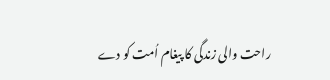راحت والی زندگی کا پیغام اُمت کو دے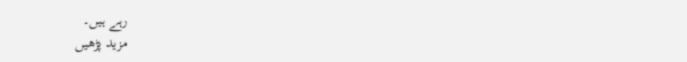رہے ہیں۔
مزید پڑھیں